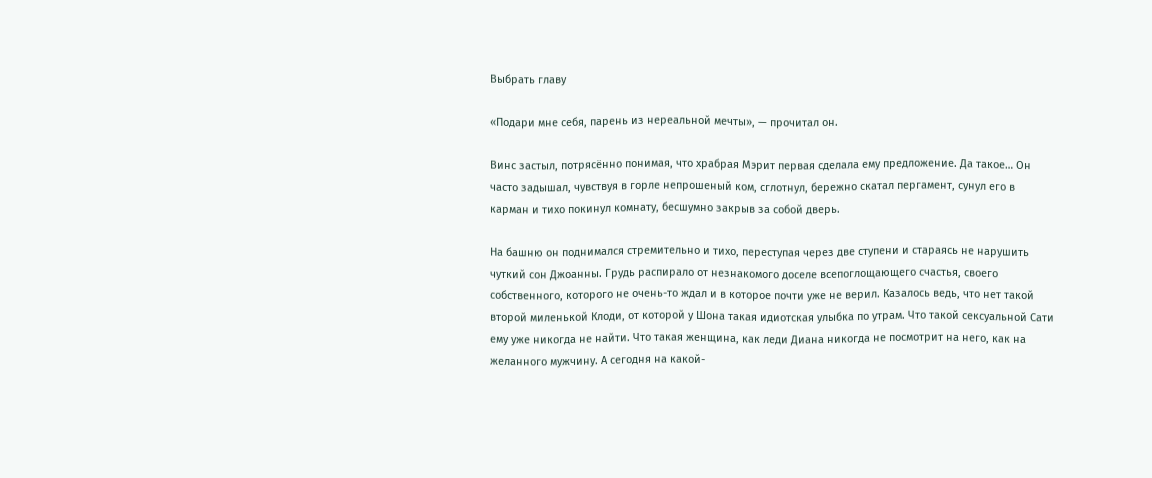Выбрать главу

«Подари мне себя, парень из нереальной мечты», — прочитал он.

Винс застыл, потрясённо понимая, что храбрая Мэрит первая сделала ему предложение. Да такое… Он часто задышал, чувствуя в горле непрошеный ком, сглотнул, бережно скатал пергамент, сунул его в карман и тихо покинул комнату, бесшумно закрыв за собой дверь.

На башню он поднимался стремительно и тихо, переступая через две ступени и стараясь не нарушить чуткий сон Джоанны. Грудь распирало от незнакомого доселе всепоглощающего счастья, своего собственного, которого не очень-то ждал и в которое почти уже не верил. Казалось ведь, что нет такой второй миленькой Клоди, от которой у Шона такая идиотская улыбка по утрам. Что такой сексуальной Сати ему уже никогда не найти. Что такая женщина, как леди Диана никогда не посмотрит на него, как на желанного мужчину. А сегодня на какой-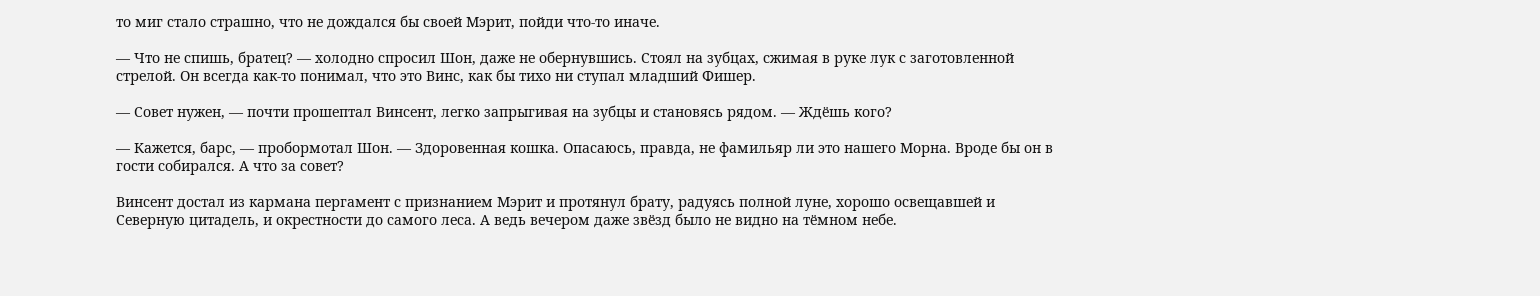то миг стало страшно, что не дождался бы своей Мэрит, пойди что-то иначе.

— Что не спишь, братец? — холодно спросил Шон, даже не обернувшись. Стоял на зубцах, сжимая в руке лук с заготовленной стрелой. Он всегда как-то понимал, что это Винс, как бы тихо ни ступал младший Фишер.

— Совет нужен, — почти прошептал Винсент, легко запрыгивая на зубцы и становясь рядом. — Ждёшь кого?

— Кажется, барс, — пробормотал Шон. — Здоровенная кошка. Опасаюсь, правда, не фамильяр ли это нашего Морна. Вроде бы он в гости собирался. А что за совет?

Винсент достал из кармана пергамент с признанием Мэрит и протянул брату, радуясь полной луне, хорошо освещавшей и Северную цитадель, и окрестности до самого леса. А ведь вечером даже звёзд было не видно на тёмном небе.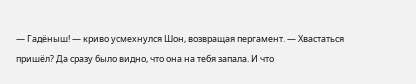— Гадёныш! — криво усмехнулся Шон, возвращая пергамент. — Хвастаться пришёл? Да сразу было видно, что она на тебя запала. И что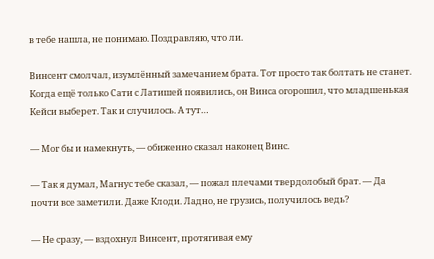в тебе нашла, не понимаю. Поздравляю, что ли.

Винсент смолчал, изумлённый замечанием брата. Тот просто так болтать не станет. Когда ещё только Сати с Латишей появились, он Винса огорошил, что младшенькая Кейси выберет. Так и случилось. А тут…

— Мог бы и намекнуть, — обиженно сказал наконец Винс.

— Так я думал, Магнус тебе сказал, — пожал плечами твердолобый брат. — Да почти все заметили. Даже Клоди. Ладно, не грузись, получилось ведь?

— Не сразу, — вздохнул Винсент, протягивая ему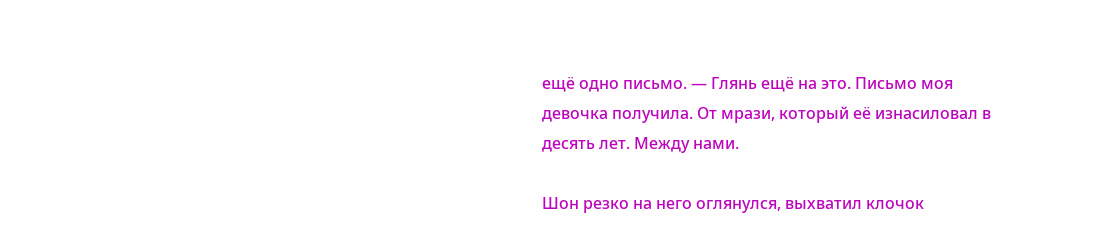ещё одно письмо. — Глянь ещё на это. Письмо моя девочка получила. От мрази, который её изнасиловал в десять лет. Между нами.

Шон резко на него оглянулся, выхватил клочок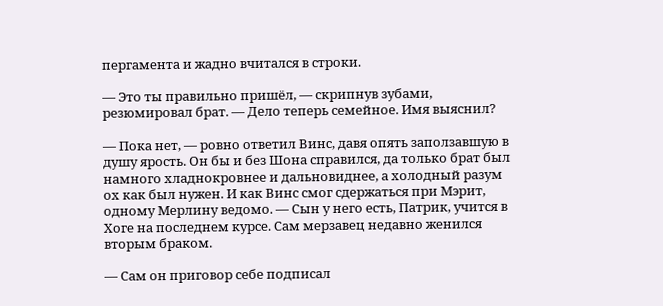пергамента и жадно вчитался в строки.

— Это ты правильно пришёл, — скрипнув зубами, резюмировал брат. — Дело теперь семейное. Имя выяснил?

— Пока нет, — ровно ответил Винс, давя опять заползавшую в душу ярость. Он бы и без Шона справился, да только брат был намного хладнокровнее и дальновиднее, а холодный разум ох как был нужен. И как Винс смог сдержаться при Мэрит, одному Мерлину ведомо. — Сын у него есть, Патрик, учится в Хоге на последнем курсе. Сам мерзавец недавно женился вторым браком.

— Сам он приговор себе подписал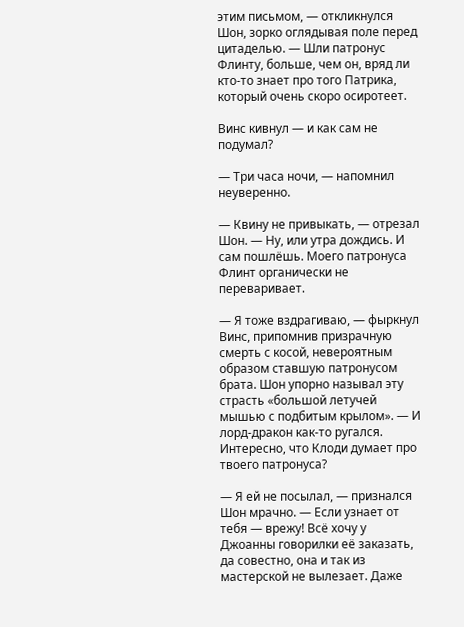этим письмом, — откликнулся Шон, зорко оглядывая поле перед цитаделью. — Шли патронус Флинту, больше, чем он, вряд ли кто-то знает про того Патрика, который очень скоро осиротеет.

Винс кивнул — и как сам не подумал?

— Три часа ночи, — напомнил неуверенно.

— Квину не привыкать, — отрезал Шон. — Ну, или утра дождись. И сам пошлёшь. Моего патронуса Флинт органически не переваривает.

— Я тоже вздрагиваю, — фыркнул Винс, припомнив призрачную смерть с косой, невероятным образом ставшую патронусом брата. Шон упорно называл эту страсть «большой летучей мышью с подбитым крылом». — И лорд-дракон как-то ругался. Интересно, что Клоди думает про твоего патронуса?

— Я ей не посылал, — признался Шон мрачно. — Если узнает от тебя — врежу! Всё хочу у Джоанны говорилки её заказать, да совестно, она и так из мастерской не вылезает. Даже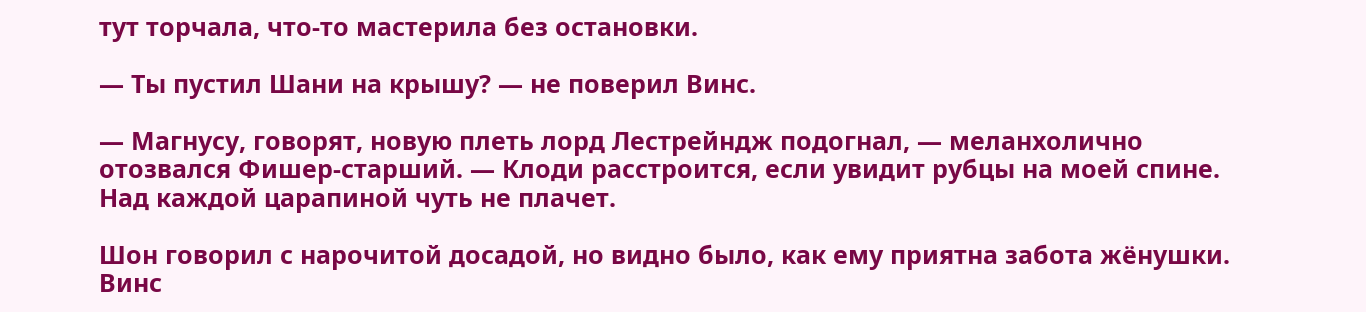тут торчала, что-то мастерила без остановки.

— Ты пустил Шани на крышу? — не поверил Винс.

— Магнусу, говорят, новую плеть лорд Лестрейндж подогнал, — меланхолично отозвался Фишер-старший. — Клоди расстроится, если увидит рубцы на моей спине. Над каждой царапиной чуть не плачет.

Шон говорил с нарочитой досадой, но видно было, как ему приятна забота жёнушки. Винс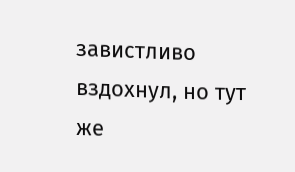завистливо вздохнул, но тут же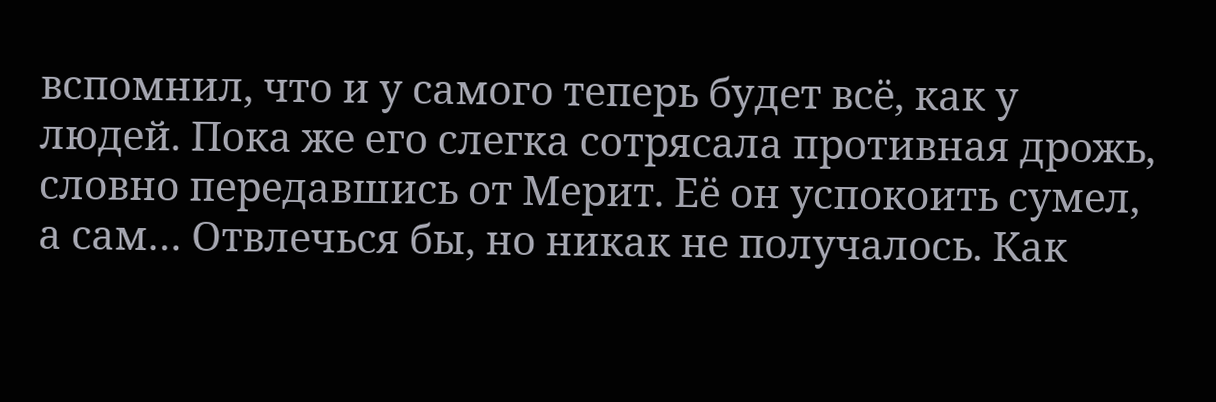вспомнил, что и у самого теперь будет всё, как у людей. Пока же его слегка сотрясала противная дрожь, словно передавшись от Мерит. Её он успокоить сумел, а сам… Отвлечься бы, но никак не получалось. Как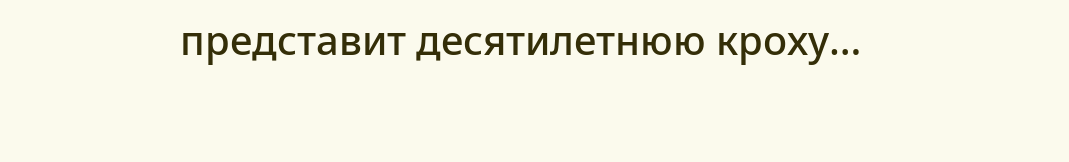представит десятилетнюю кроху…